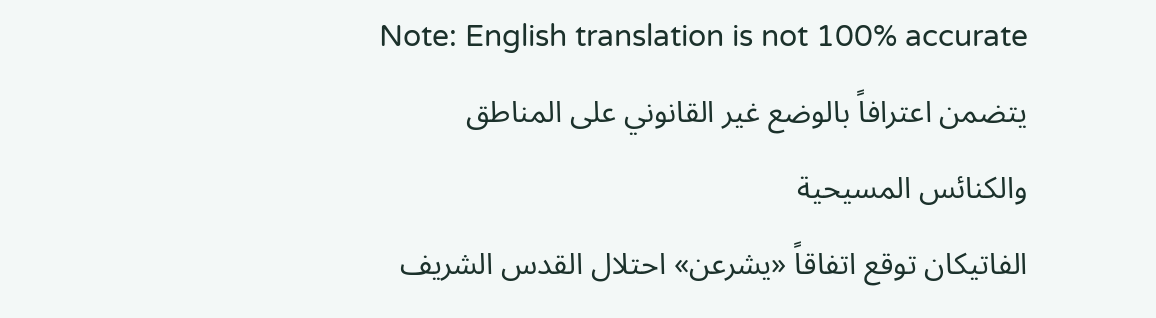Note: English translation is not 100% accurate
يتضمن اعترافاً بالوضع غير القانوني على المناطق والكنائس المسيحية
الفاتيكان توقع اتفاقاً «يشرعن» احتلال القدس الشريف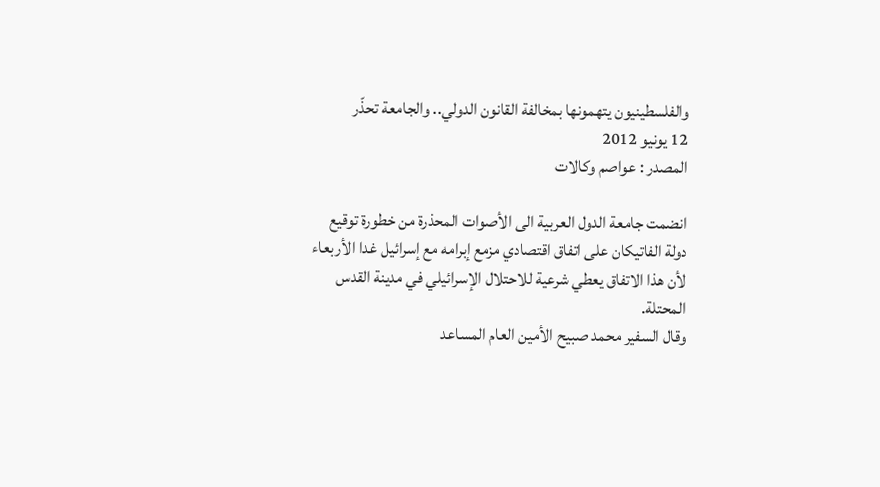والفلسطينيون يتهمونها بمخالفة القانون الدولي.. والجامعة تحذّر
12 يونيو 2012
المصدر : عواصم وكالات

انضمت جامعة الدول العربية الى الأصوات المحذرة من خطورة توقيع دولة الفاتيكان على اتفاق اقتصادي مزمع إبرامه مع إسرائيل غدا الأربعاء لأن هذا الاتفاق يعطي شرعية للاحتلال الإسرائيلي في مدينة القدس المحتلة.
وقال السفير محمد صبيح الأمين العام المساعد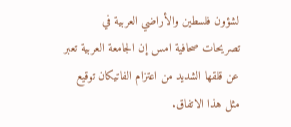لشؤون فلسطين والأراضي العربية في تصريحات صحافية امس إن الجامعة العربية تعبر عن قلقها الشديد من اعتزام الفاتيكان توقيع مثل هذا الاتفاق.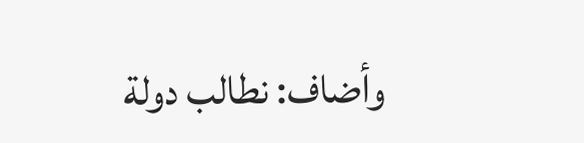وأضاف: نطالب دولة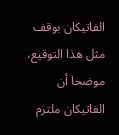الفاتيكان بوقف مثل هذا التوقيع، موضحا أن الفاتيكان ملتزم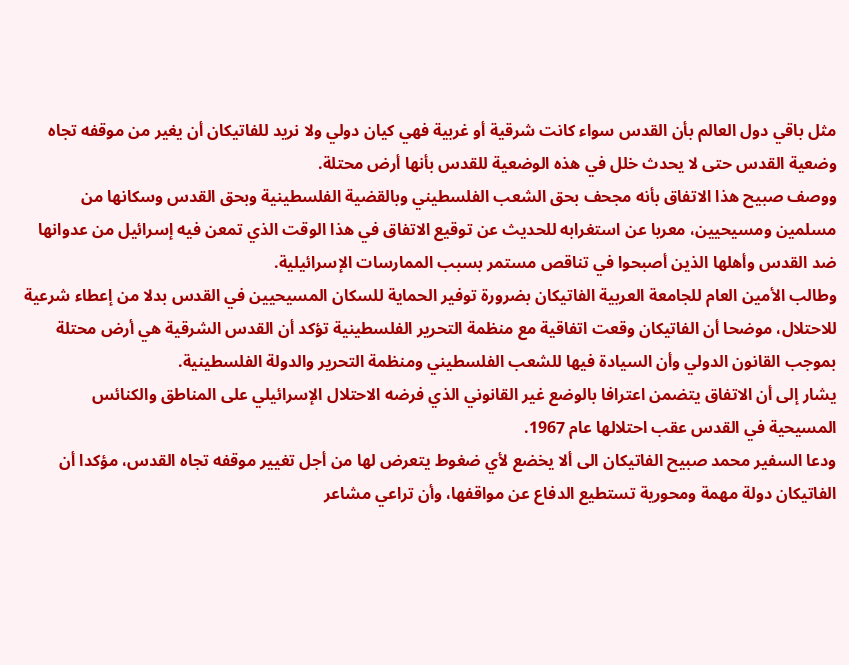مثل باقي دول العالم بأن القدس سواء كانت شرقية أو غربية فهي كيان دولي ولا نريد للفاتيكان أن يغير من موقفه تجاه وضعية القدس حتى لا يحدث خلل في هذه الوضعية للقدس بأنها أرض محتلة.
ووصف صبيح هذا الاتفاق بأنه مجحف بحق الشعب الفلسطيني وبالقضية الفلسطينية وبحق القدس وسكانها من مسلمين ومسيحيين، معربا عن استغرابه للحديث عن توقيع الاتفاق في هذا الوقت الذي تمعن فيه إسرائيل من عدوانها ضد القدس وأهلها الذين أصبحوا في تناقص مستمر بسبب الممارسات الإسرائيلية.
وطالب الأمين العام للجامعة العربية الفاتيكان بضرورة توفير الحماية للسكان المسيحيين في القدس بدلا من إعطاء شرعية للاحتلال، موضحا أن الفاتيكان وقعت اتفاقية مع منظمة التحرير الفلسطينية تؤكد أن القدس الشرقية هي أرض محتلة بموجب القانون الدولي وأن السيادة فيها للشعب الفلسطيني ومنظمة التحرير والدولة الفلسطينية.
يشار إلى أن الاتفاق يتضمن اعترافا بالوضع غير القانوني الذي فرضه الاحتلال الإسرائيلي على المناطق والكنائس المسيحية في القدس عقب احتلالها عام 1967.
ودعا السفير محمد صبيح الفاتيكان الى ألا يخضع لأي ضغوط يتعرض لها من أجل تغيير موقفه تجاه القدس، مؤكدا أن الفاتيكان دولة مهمة ومحورية تستطيع الدفاع عن مواقفها، وأن تراعي مشاعر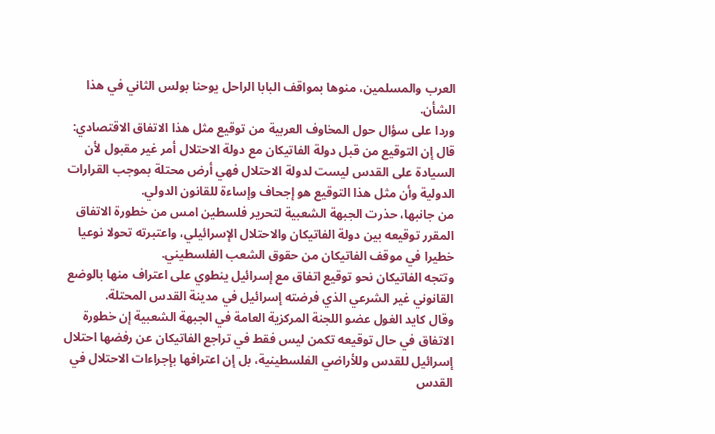العرب والمسلمين، منوها بمواقف البابا الراحل يوحنا بولس الثاني في هذا الشأن.
وردا على سؤال حول المخاوف العربية من توقيع مثل هذا الاتفاق الاقتصادي: قال إن التوقيع من قبل دولة الفاتيكان مع دولة الاحتلال أمر غير مقبول لأن السيادة على القدس ليست لدولة الاحتلال فهي أرض محتلة بموجب القرارات الدولية وأن مثل هذا التوقيع هو إجحاف وإساءة للقانون الدولي.
من جانبها، حذرت الجبهة الشعبية لتحرير فلسطين امس من خطورة الاتفاق المقرر توقيعه بين دولة الفاتيكان والاحتلال الإسرائيلي، واعتبرته تحولا نوعيا خطيرا في موقف الفاتيكان من حقوق الشعب الفلسطيني.
وتتجه الفاتيكان نحو توقيع اتفاق مع إسرائيل ينطوي على اعتراف منها بالوضع القانوني غير الشرعي الذي فرضته إسرائيل في مدينة القدس المحتلة.
وقال كايد الغول عضو اللجنة المركزية العامة في الجبهة الشعبية إن خطورة الاتفاق في حال توقيعه تكمن ليس فقط في تراجع الفاتيكان عن رفضها احتلال إسرائيل للقدس وللأراضي الفلسطينية، بل إن اعترافها بإجراءات الاحتلال في القدس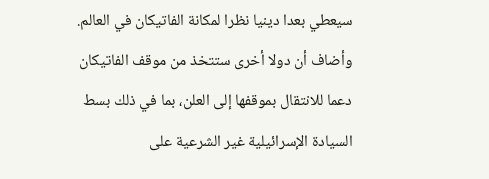سيعطي بعدا دينيا نظرا لمكانة الفاتيكان في العالم.
وأضاف أن دولا أخرى ستتخذ من موقف الفاتيكان دعما للانتقال بموقفها إلى العلن، بما في ذلك بسط السيادة الإسرائيلية غير الشرعية على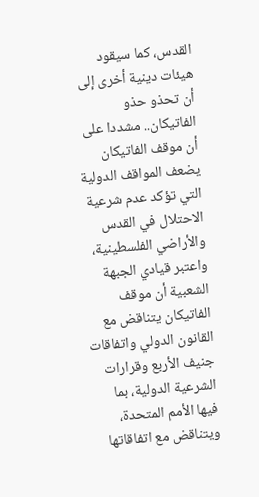القدس، كما سيقود هيئات دينية أخرى إلى أن تحذو حذو الفاتيكان.. مشددا على أن موقف الفاتيكان يضعف المواقف الدولية التي تؤكد عدم شرعية الاحتلال في القدس والأراضي الفلسطينية، واعتبر قيادي الجبهة الشعبية أن موقف الفاتيكان يتناقض مع القانون الدولي واتفاقات جنيف الأربع وقرارات الشرعية الدولية، بما فيها الأمم المتحدة، ويتناقض مع اتفاقاتها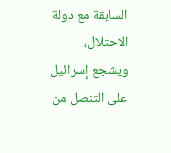السابقة مع دولة الاحتلال، ويشجع إسرائيل على التنصل من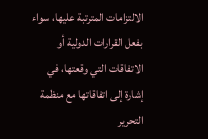الالتزامات المترتبة عليها، سواء بفعل القرارات الدولية أو الاتفاقات التي وقعتها، في إشارة إلى اتفاقاتها مع منظمة التحرير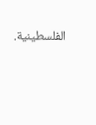الفلسطينية.